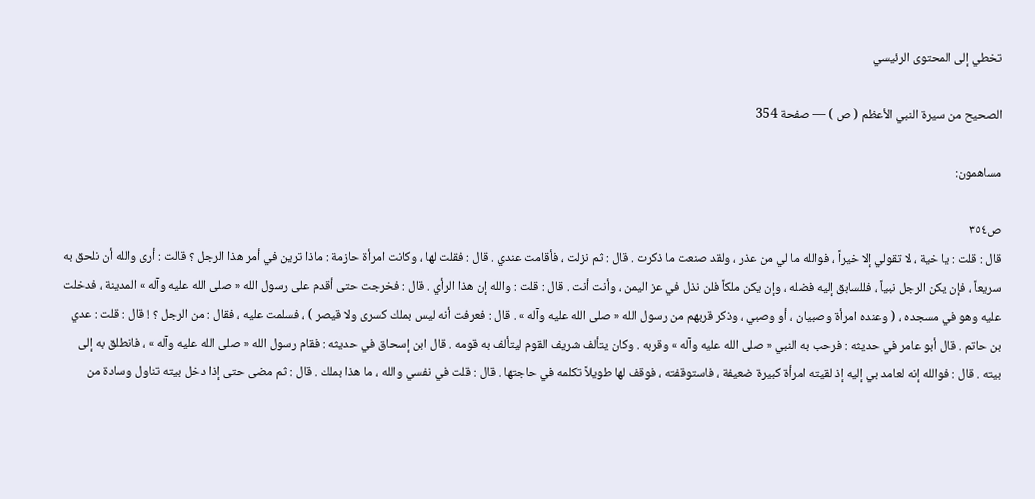تخطي إلى المحتوى الرئيسي

الصحيح من سيرة النبي الأعظم ( ص ) — صفحة 354

مساهمون:

ص٣٥٤
قال : قلت : يا خية ، لا تقولي إلا خيراً ، فوالله ما لي من عذر ، ولقد صنعت ما ذكرت . قال : ثم نزلت ، فأقامت عندي . قال : فقلت لها ، وكانت امرأة حازمة : ماذا ترين في أمر هذا الرجل ؟ قالت : أرى والله أن نلحق به سريعاً ، فإن يكن الرجل نبياً ، فللسابق إليه فضله ، وإن يكن ملكاً فلن نذل في عز اليمن ، وأنت أنت . قال : قلت : والله إن هذا الرأي . قال : فخرجت حتى أقدم على رسول الله « صلى الله عليه وآله » المدينة ، فدخلت عليه وهو في مسجده ، ( وعنده امرأة وصبيان ، أو وصبي ، وذكر قربهم من رسول الله « صلى الله عليه وآله » . قال : فعرفت أنه ليس بملك كسرى ولا قيصر ) ، فسلمت عليه ، فقال : من الرجل ؟ ! قال : قلت : عدي بن حاتم . قال أبو عامر في حديثه : فرحب به النبي « صلى الله عليه وآله » وقربه . وكان يتألف شريف القوم ليتألف به قومه . قال ابن إسحاق في حديثه : فقام رسول الله « صلى الله عليه وآله » ، فانطلق به إلى بيته . قال : فوالله إنه لعامد بي إليه إذ لقيته امرأة كبيرة ضعيفة ، فاستوقفته ، فوقف لها طويلاً تكلمه في حاجتها . قال : قلت في نفسي والله ، ما هذا بملك . قال : ثم مضى حتى إذا دخل بيته تناول وسادة من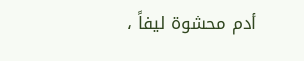أدم محشوة ليفاً ،